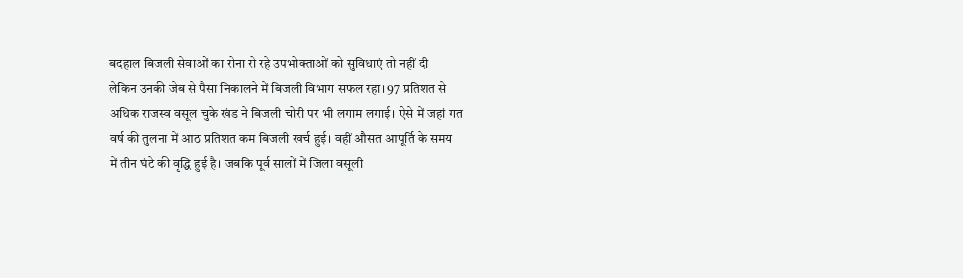बदहाल बिजली सेवाओं का रोना रो रहे उपभोक्ताओं को सुविधाएं तो नहीं दी
लेकिन उनकी जेब से पैसा निकालने में बिजली विभाग सफल रहा। 97 प्रतिशत से
अधिक राजस्व वसूल चुके खंड ने बिजली चोरी पर भी लगाम लगाई। ऐसे में जहां गत
वर्ष की तुलना में आठ प्रतिशत कम बिजली खर्च हुई। वहीं औसत आपूर्ति के समय
में तीन घंटे की वृद्धि हुई है। जबकि पूर्व सालों में जिला वसूली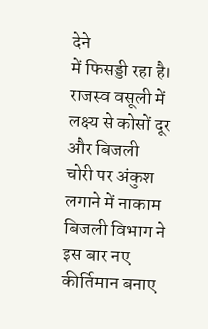देने
में फिसड्डी रहा है।
राजस्व वसूली में लक्ष्य से कोसों दूर और बिजली
चोरी पर अंकुश लगाने में नाकाम बिजली विभाग ने इस बार नए कीर्तिमान बनाए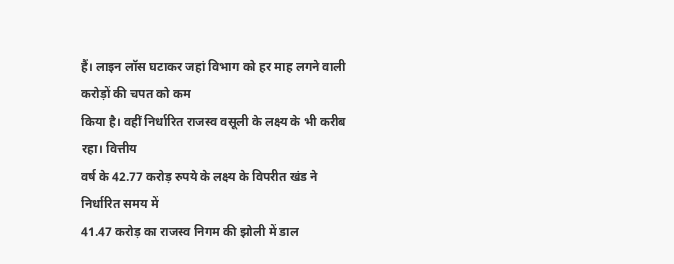हैं। लाइन लॉस घटाकर जहां विभाग को हर माह लगने वाली करोड़ों की चपत को कम
किया है। वहीं निर्धारित राजस्व वसूली के लक्ष्य के भी करीब रहा। वित्तीय
वर्ष के 42.77 करोड़ रुपये के लक्ष्य के विपरीत खंड ने निर्धारित समय में
41.47 करोड़ का राजस्व निगम की झोली में डाल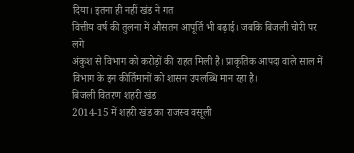दिया। इतना ही नहीं खंड ने गत
वित्तीय वर्ष की तुलना में औसतन आपूर्ति भी बढ़ाई। जबकि बिजली चोरी पर लगे
अंकुश से विभाग को करोड़ों की राहत मिली है। प्राकृतिक आपदा वाले साल में
विभाग के इन कीर्तिमानों को शासन उपलब्धि मान रहा है।
बिजली वितरण शहरी खंड
2014-15 में शहरी खंड का राजस्व वसूली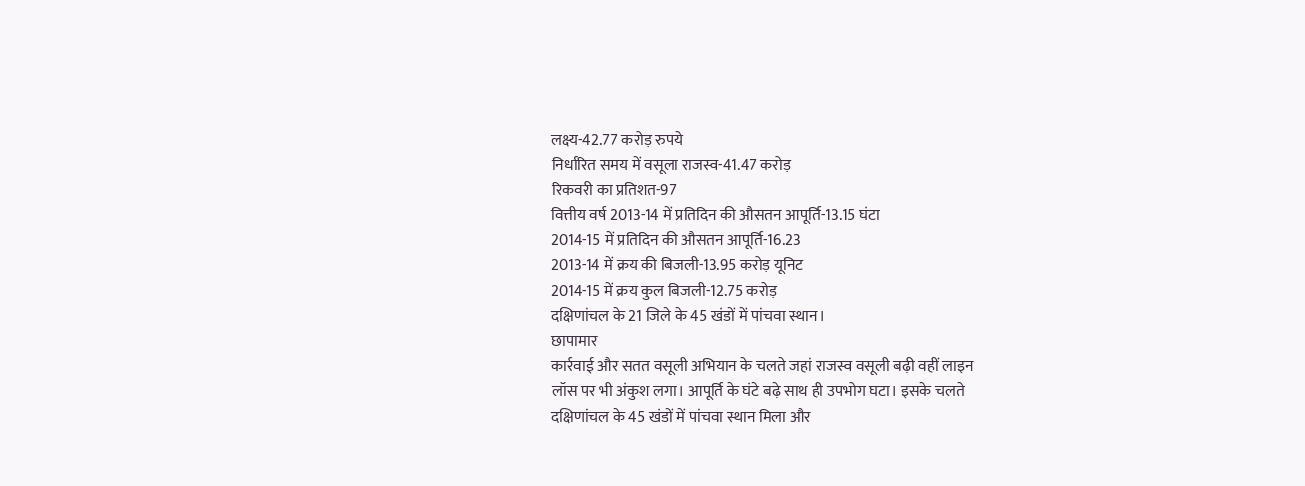लक्ष्य-42.77 करोड़ रुपये
निर्धारित समय में वसूला राजस्व-41.47 करोड़
रिकवरी का प्रतिशत-97
वित्तीय वर्ष 2013-14 में प्रतिदिन की औसतन आपूर्ति-13.15 घंटा
2014-15 में प्रतिदिन की औसतन आपूर्ति-16.23
2013-14 में क्रय की बिजली-13.95 करोड़ यूनिट
2014-15 में क्रय कुल बिजली-12.75 करोड़
दक्षिणांचल के 21 जिले के 45 खंडों में पांचवा स्थान।
छापामार
कार्रवाई और सतत वसूली अभियान के चलते जहां राजस्व वसूली बढ़ी वहीं लाइन
लॉस पर भी अंकुश लगा। आपूर्ति के घंटे बढ़े साथ ही उपभोग घटा। इसके चलते
दक्षिणांचल के 45 खंडों में पांचवा स्थान मिला और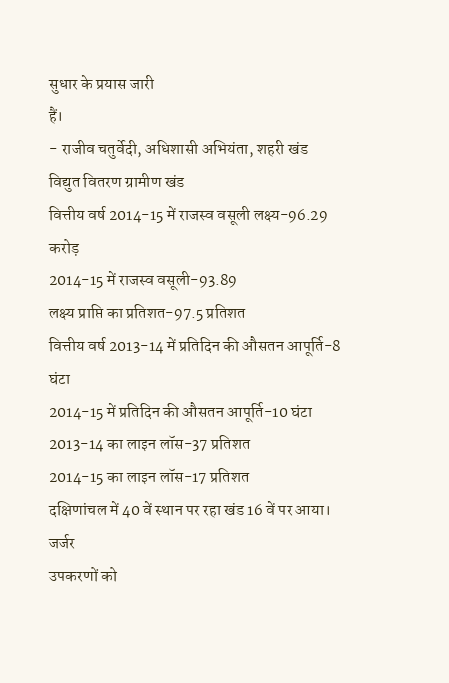सुधार के प्रयास जारी
हैं।
- राजीव चतुर्वेदी, अधिशासी अभियंता, शहरी खंड
विद्युत वितरण ग्रामीण खंड
वित्तीय वर्ष 2014-15 में राजस्व वसूली लक्ष्य-96.29 करोड़
2014-15 में राजस्व वसूली-93.89
लक्ष्य प्राप्ति का प्रतिशत-97.5 प्रतिशत
वित्तीय वर्ष 2013-14 में प्रतिदिन की औसतन आपूर्ति-8 घंटा
2014-15 में प्रतिदिन की औसतन आपूर्ति-10 घंटा
2013-14 का लाइन लॉस-37 प्रतिशत
2014-15 का लाइन लॉस-17 प्रतिशत
दक्षिणांचल में 40 वें स्थान पर रहा खंड 16 वें पर आया।
जर्जर
उपकरणों को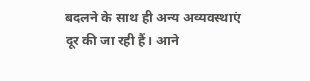बदलने के साथ ही अन्य अव्यवस्थाएं दूर की जा रही हैं। आने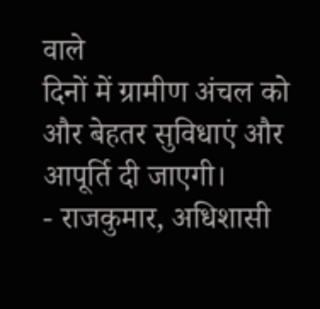वाले
दिनों में ग्रामीण अंचल को और बेहतर सुविधाएं और आपूर्ति दी जाएगी।
- राजकुमार, अधिशासी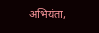अभियंता,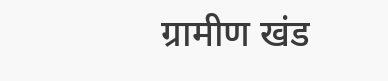ग्रामीण खंड